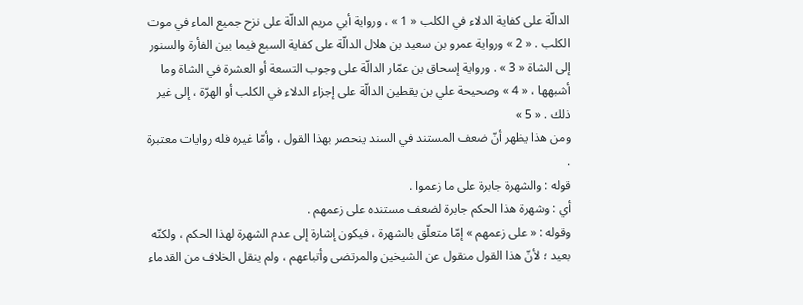الدالّة على كفاية الدلاء في الكلب « 1 » ، ورواية أبي مريم الدالّة على نزح جميع الماء في موت الكلب . « 2 » ورواية عمرو بن سعيد بن هلال الدالّة على كفاية السبع فيما بين الفأرة والسنور إلى الشاة « 3 » . ورواية إسحاق بن عمّار الدالّة على وجوب التسعة أو العشرة في الشاة وما أشبهها ، « 4 » وصحيحة علي بن يقطين الدالّة على إجزاء الدلاء في الكلب أو الهرّة ، إلى غير ذلك . « 5 »
ومن هذا يظهر أنّ ضعف المستند في السند ينحصر بهذا القول ، وأمّا غيره فله روايات معتبرة .
قوله : والشهرة جابرة على ما زعموا .
أي : وشهرة هذا الحكم جابرة لضعف مستنده على زعمهم .
وقوله : « على زعمهم » إمّا متعلّق بالشهرة ، فيكون إشارة إلى عدم الشهرة لهذا الحكم ، ولكنّه بعيد ؛ لأنّ هذا القول منقول عن الشيخين والمرتضى وأتباعهم ، ولم ينقل الخلاف من القدماء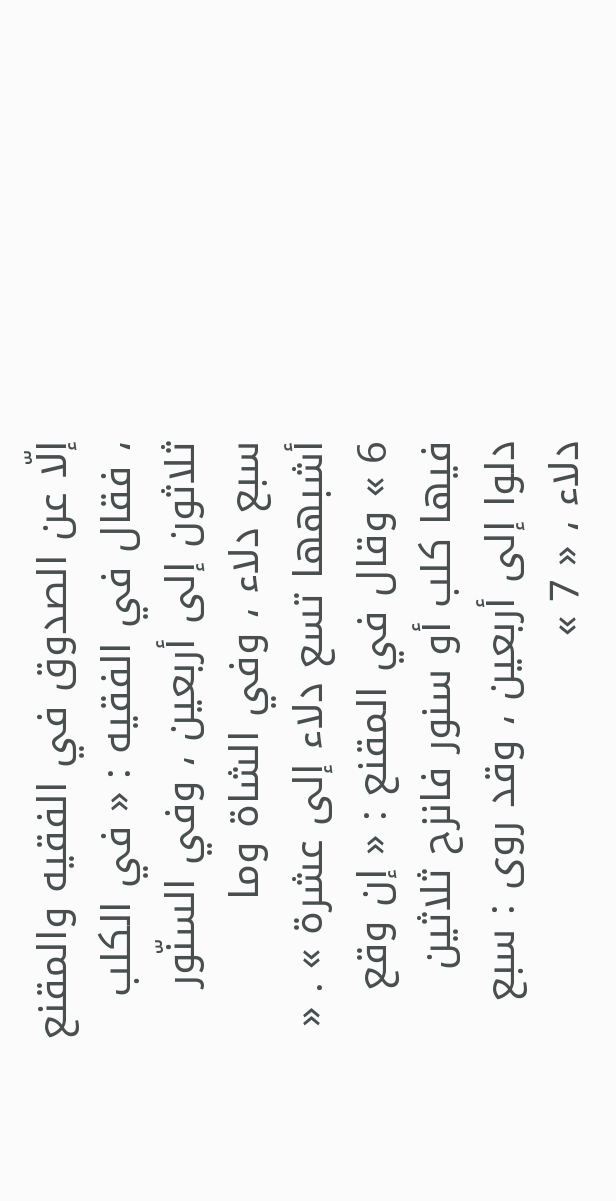إلّا عن الصدوق في الفقيه والمقنع ، فقال في الفقيه : « في الكلب ثلاثون إلى أربعين ، وفي السنّور سبع دلاء ، وفي الشاة وما أشبهها تسع دلاء إلى عشرة » . « 6 » وقال في المقنع : « إن وقع فيها كلب أو سنور فانزح ثلاثين دلوا إلى أربعين ، وقد روى : سبع دلاء ، « 7 »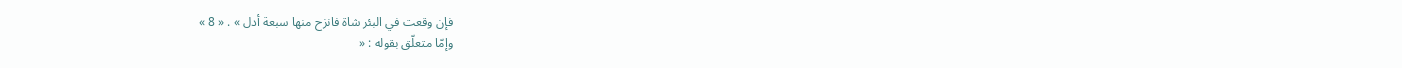فإن وقعت في البئر شاة فانزح منها سبعة أدل » . « 8 »
وإمّا متعلّق بقوله : «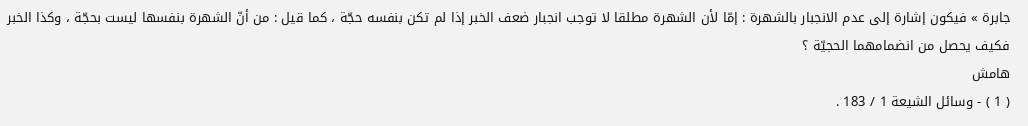جابرة » فيكون إشارة إلى عدم الانجبار بالشهرة : إمّا لأن الشهرة مطلقا لا توجب انجبار ضعف الخبر إذا لم تكن بنفسه حجّة ، كما قيل : من أنّ الشهرة بنفسها ليست بحجّة ، وكذا الخبر فكيف يحصل من انضمامهما الحجيّة ؟
هامش
( 1 ) - وسائل الشيعة 1 / 183 .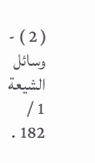( 2 ) - وسائل الشيعة 1 / 182 .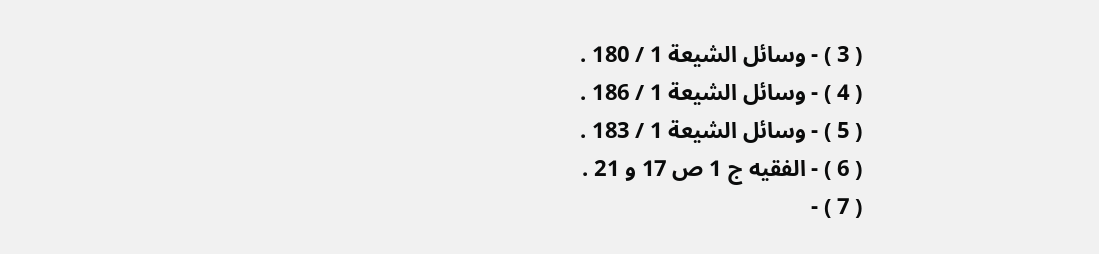( 3 ) - وسائل الشيعة 1 / 180 .
( 4 ) - وسائل الشيعة 1 / 186 .
( 5 ) - وسائل الشيعة 1 / 183 .
( 6 ) - الفقيه ج 1 ص 17 و 21 .
( 7 ) -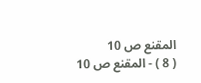المقنع ص 10
( 8 ) - المقنع ص 10